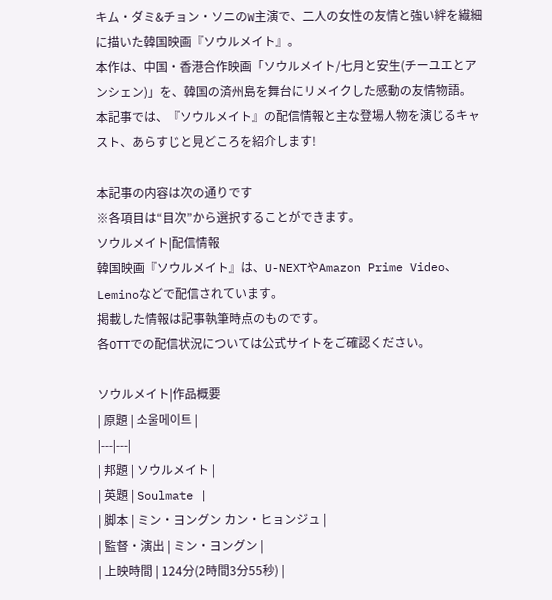キム・ダミ&チョン・ソニのW主演で、二人の女性の友情と強い絆を繊細に描いた韓国映画『ソウルメイト』。
本作は、中国・香港合作映画「ソウルメイト/七月と安生(チーユエとアンシェン)」を、韓国の済州島を舞台にリメイクした感動の友情物語。
本記事では、『ソウルメイト』の配信情報と主な登場人物を演じるキャスト、あらすじと見どころを紹介します!

本記事の内容は次の通りです
※各項目は“目次”から選択することができます。
ソウルメイト|配信情報
韓国映画『ソウルメイト』は、U-NEXTやAmazon Prime Video、Leminoなどで配信されています。
掲載した情報は記事執筆時点のものです。
各OTTでの配信状況については公式サイトをご確認ください。

ソウルメイト|作品概要
| 原題 | 소울메이트 |
|---|---|
| 邦題 | ソウルメイト |
| 英題 | Soulmate |
| 脚本 | ミン・ヨングン カン・ヒョンジュ |
| 監督・演出 | ミン・ヨングン |
| 上映時間 | 124分(2時間3分55秒) |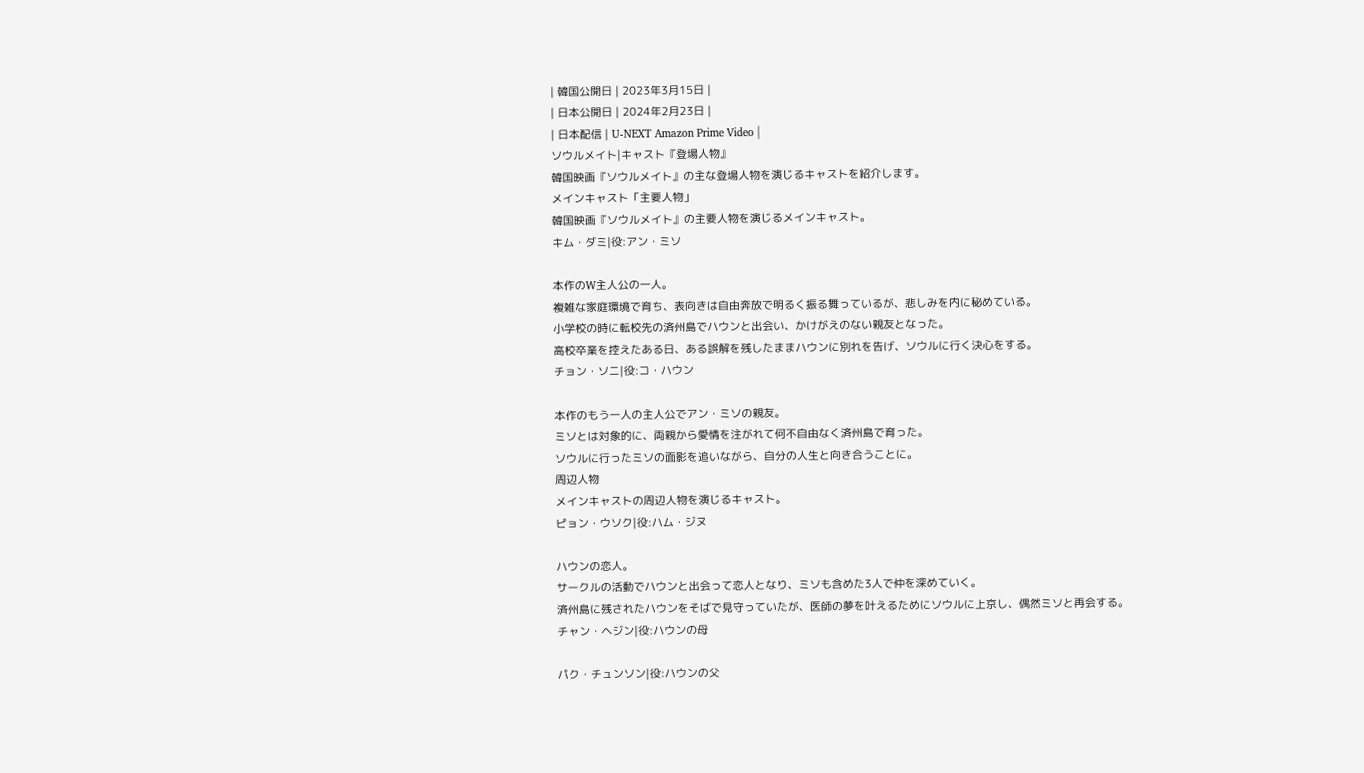| 韓国公開日 | 2023年3月15日 |
| 日本公開日 | 2024年2月23日 |
| 日本配信 | U-NEXT Amazon Prime Video |
ソウルメイト|キャスト『登場人物』
韓国映画『ソウルメイト』の主な登場人物を演じるキャストを紹介します。
メインキャスト「主要人物」
韓国映画『ソウルメイト』の主要人物を演じるメインキャスト。
キム・ダミ|役:アン・ミソ

本作のW主人公の一人。
複雑な家庭環境で育ち、表向きは自由奔放で明るく振る舞っているが、悲しみを内に秘めている。
小学校の時に転校先の済州島でハウンと出会い、かけがえのない親友となった。
高校卒業を控えたある日、ある誤解を残したままハウンに別れを告げ、ソウルに行く決心をする。
チョン・ソニ|役:コ・ハウン

本作のもう一人の主人公でアン・ミソの親友。
ミソとは対象的に、両親から愛情を注がれて何不自由なく済州島で育った。
ソウルに行ったミソの面影を追いながら、自分の人生と向き合うことに。
周辺人物
メインキャストの周辺人物を演じるキャスト。
ピョン・ウソク|役:ハム・ジヌ

ハウンの恋人。
サークルの活動でハウンと出会って恋人となり、ミソも含めた3人で仲を深めていく。
済州島に残されたハウンをそばで見守っていたが、医師の夢を叶えるためにソウルに上京し、偶然ミソと再会する。
チャン・ヘジン|役:ハウンの母

パク・チュンソン|役:ハウンの父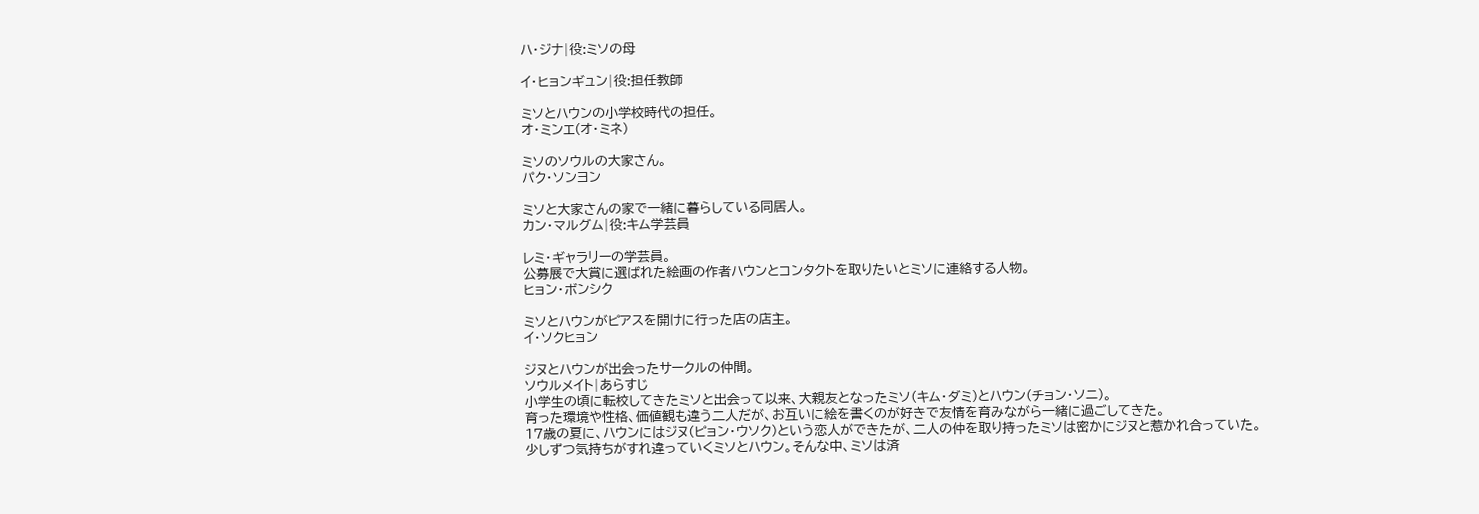ハ・ジナ|役:ミソの母

イ・ヒョンギュン|役:担任教師

ミソとハウンの小学校時代の担任。
オ・ミンエ(オ・ミネ)

ミソのソウルの大家さん。
パク・ソンヨン

ミソと大家さんの家で一緒に暮らしている同居人。
カン・マルグム|役:キム学芸員

レミ・ギャラリーの学芸員。
公募展で大賞に選ばれた絵画の作者ハウンとコンタクトを取りたいとミソに連絡する人物。
ヒョン・ボンシク

ミソとハウンがピアスを開けに行った店の店主。
イ・ソクヒョン

ジヌとハウンが出会ったサークルの仲間。
ソウルメイト|あらすじ
小学生の頃に転校してきたミソと出会って以来、大親友となったミソ(キム・ダミ)とハウン(チョン・ソニ)。
育った環境や性格、価値観も違う二人だが、お互いに絵を書くのが好きで友情を育みながら一緒に過ごしてきた。
17歳の夏に、ハウンにはジヌ(ピョン・ウソク)という恋人ができたが、二人の仲を取り持ったミソは密かにジヌと惹かれ合っていた。
少しずつ気持ちがすれ違っていくミソとハウン。そんな中、ミソは済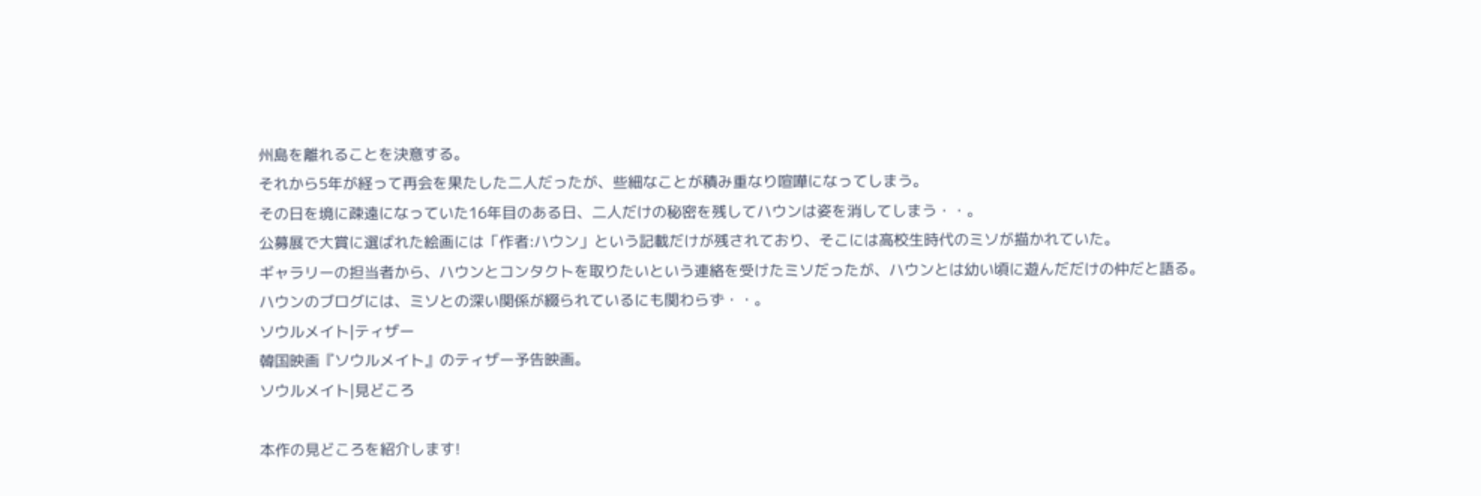州島を離れることを決意する。
それから5年が経って再会を果たした二人だったが、些細なことが積み重なり喧嘩になってしまう。
その日を境に疎遠になっていた16年目のある日、二人だけの秘密を残してハウンは姿を消してしまう・・。
公募展で大賞に選ばれた絵画には「作者:ハウン」という記載だけが残されており、そこには高校生時代のミソが描かれていた。
ギャラリーの担当者から、ハウンとコンタクトを取りたいという連絡を受けたミソだったが、ハウンとは幼い頃に遊んだだけの仲だと語る。
ハウンのブログには、ミソとの深い関係が綴られているにも関わらず・・。
ソウルメイト|ティザー
韓国映画『ソウルメイト』のティザー予告映画。
ソウルメイト|見どころ

本作の見どころを紹介します!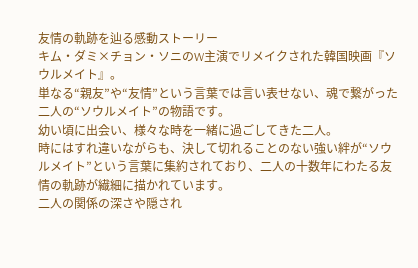友情の軌跡を辿る感動ストーリー
キム・ダミ×チョン・ソニのW主演でリメイクされた韓国映画『ソウルメイト』。
単なる“親友”や“友情”という言葉では言い表せない、魂で繋がった二人の“ソウルメイト”の物語です。
幼い頃に出会い、様々な時を一緒に過ごしてきた二人。
時にはすれ違いながらも、決して切れることのない強い絆が“ソウルメイト”という言葉に集約されており、二人の十数年にわたる友情の軌跡が繊細に描かれています。
二人の関係の深さや隠され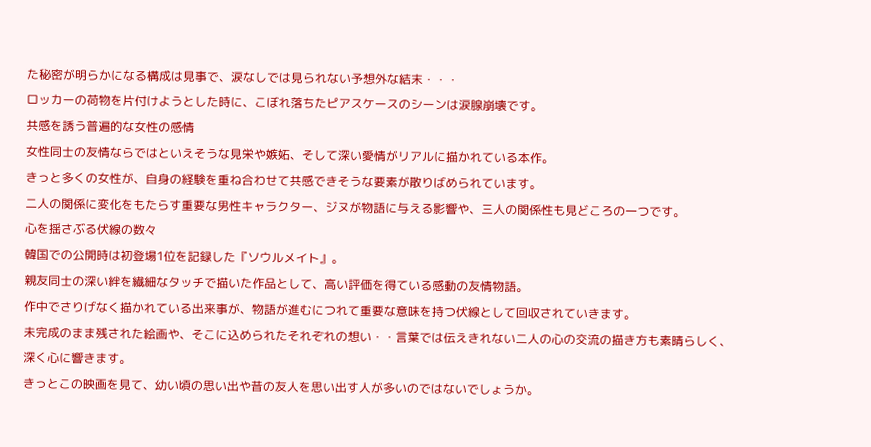た秘密が明らかになる構成は見事で、涙なしでは見られない予想外な結末・・・
ロッカーの荷物を片付けようとした時に、こぼれ落ちたピアスケースのシーンは涙腺崩壊です。
共感を誘う普遍的な女性の感情
女性同士の友情ならではといえそうな見栄や嫉妬、そして深い愛情がリアルに描かれている本作。
きっと多くの女性が、自身の経験を重ね合わせて共感できそうな要素が散りばめられています。
二人の関係に変化をもたらす重要な男性キャラクター、ジヌが物語に与える影響や、三人の関係性も見どころの一つです。
心を揺さぶる伏線の数々
韓国での公開時は初登場1位を記録した『ソウルメイト』。
親友同士の深い絆を繊細なタッチで描いた作品として、高い評価を得ている感動の友情物語。
作中でさりげなく描かれている出来事が、物語が進むにつれて重要な意味を持つ伏線として回収されていきます。
未完成のまま残された絵画や、そこに込められたそれぞれの想い・・言葉では伝えきれない二人の心の交流の描き方も素晴らしく、深く心に響きます。
きっとこの映画を見て、幼い頃の思い出や昔の友人を思い出す人が多いのではないでしょうか。